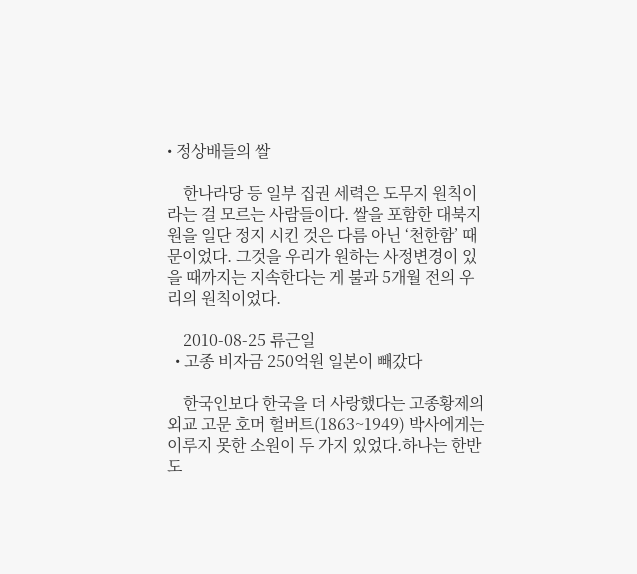• 정상배들의 쌀

    한나라당 등 일부 집권 세력은 도무지 원칙이라는 걸 모르는 사람들이다. 쌀을 포함한 대북지원을 일단 정지 시킨 것은 다름 아닌 ‘천한함’ 때문이었다. 그것을 우리가 원하는 사정변경이 있을 때까지는 지속한다는 게 불과 5개월 전의 우리의 원칙이었다.

    2010-08-25 류근일
  • 고종 비자금 250억원 일본이 빼갔다

    한국인보다 한국을 더 사랑했다는 고종황제의 외교 고문 호머 헐버트(1863~1949) 박사에게는 이루지 못한 소원이 두 가지 있었다.하나는 한반도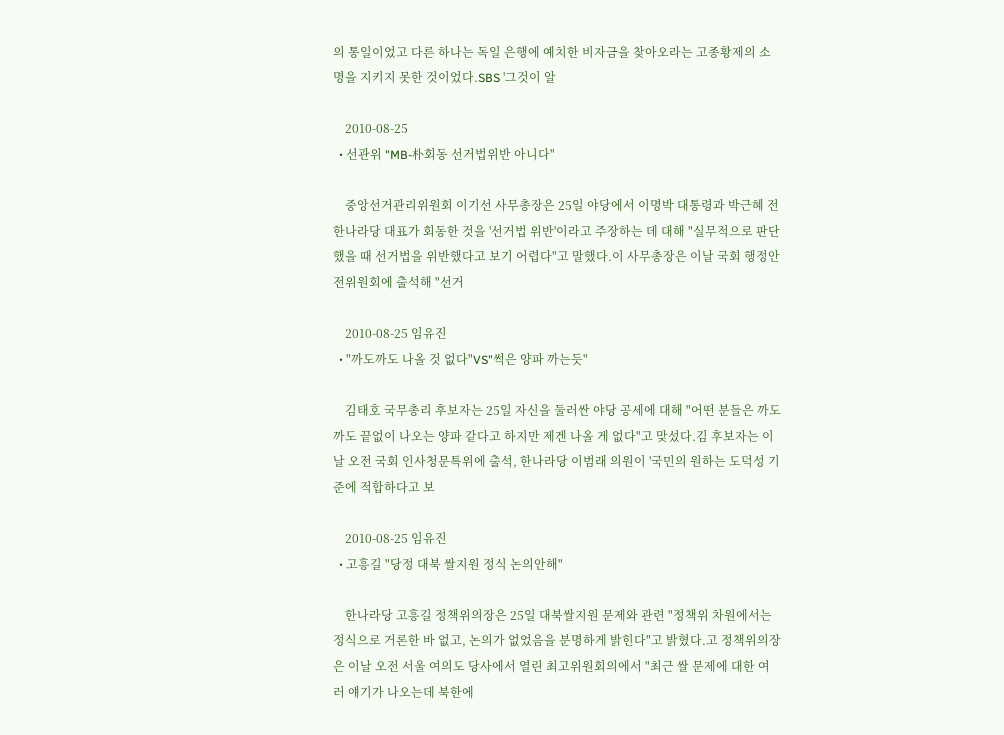의 통일이었고 다른 하나는 독일 은행에 예치한 비자금을 찾아오라는 고종황제의 소명을 지키지 못한 것이었다.SBS '그것이 알

    2010-08-25
  • 선관위 "MB-朴회동 선거법위반 아니다"

    중앙선거관리위원회 이기선 사무총장은 25일 야당에서 이명박 대통령과 박근혜 전 한나라당 대표가 회동한 것을 '선거법 위반'이라고 주장하는 데 대해 "실무적으로 판단했을 때 선거법을 위반했다고 보기 어렵다"고 말했다.이 사무총장은 이날 국회 행정안전위원회에 출석해 "선거

    2010-08-25 임유진
  • "까도까도 나올 것 없다"VS"썩은 양파 까는듯"

    김태호 국무총리 후보자는 25일 자신을 둘러싼 야당 공세에 대해 "어떤 분들은 까도까도 끝없이 나오는 양파 같다고 하지만 제겐 나올 게 없다"고 맞섰다.김 후보자는 이날 오전 국회 인사청문특위에 출석, 한나라당 이범래 의원이 '국민의 원하는 도덕성 기준에 적합하다고 보

    2010-08-25 임유진
  • 고흥길 "당정 대북 쌀지원 정식 논의안해"

    한나라당 고흥길 정책위의장은 25일 대북쌀지원 문제와 관련 "정책위 차원에서는 정식으로 거론한 바 없고, 논의가 없었음을 분명하게 밝힌다"고 밝혔다.고 정책위의장은 이날 오전 서울 여의도 당사에서 열린 최고위원회의에서 "최근 쌀 문제에 대한 여러 얘기가 나오는데 북한에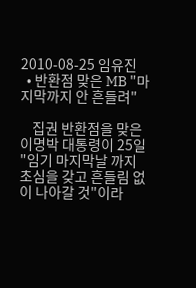2010-08-25 임유진
  • 반환점 맞은 MB "마지막까지 안 흔들려"

    집권 반환점을 맞은 이명박 대통령이 25일 "임기 마지막날 까지 초심을 갖고 흔들림 없이 나아갈 것"이라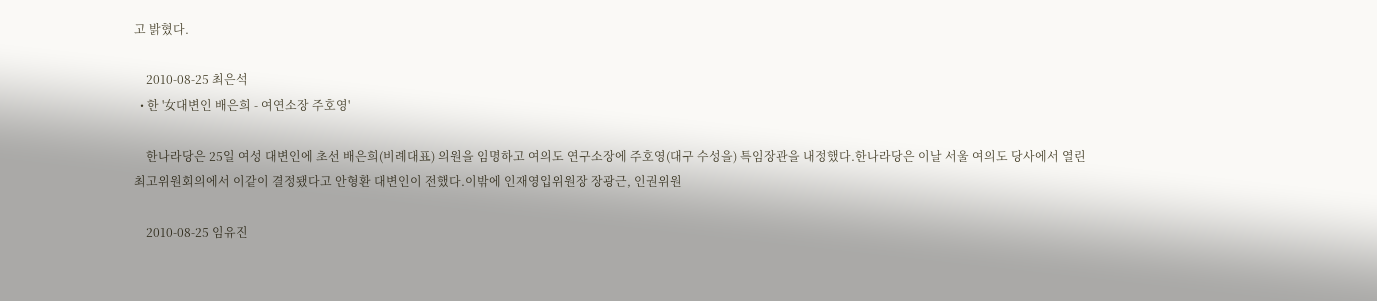고 밝혔다.

    2010-08-25 최은석
  • 한 '女대변인 배은희 - 여연소장 주호영'

    한나라당은 25일 여성 대변인에 초선 배은희(비례대표) 의원을 임명하고 여의도 연구소장에 주호영(대구 수성을) 특임장관을 내정했다.한나라당은 이날 서울 여의도 당사에서 열린 최고위원회의에서 이같이 결정됐다고 안형환 대변인이 전했다.이밖에 인재영입위원장 장광근, 인권위원

    2010-08-25 임유진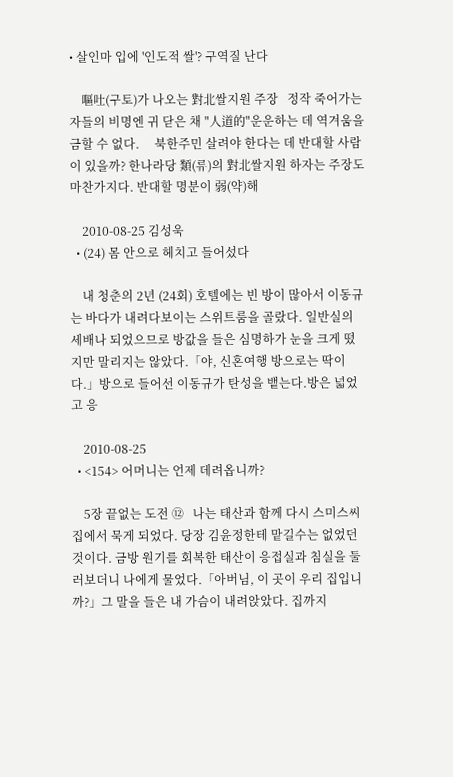• 살인마 입에 '인도적 쌀'? 구역질 난다

    嘔吐(구토)가 나오는 對北쌀지원 주장   정작 죽어가는 자들의 비명엔 귀 닫은 채 "人道的"운운하는 데 역겨움을 금할 수 없다.     북한주민 살려야 한다는 데 반대할 사람이 있을까? 한나라당 類(류)의 對北쌀지원 하자는 주장도 마찬가지다. 반대할 명분이 弱(약)해

    2010-08-25 김성욱
  • (24) 몸 안으로 헤치고 들어섰다

    내 청춘의 2년 (24회) 호텔에는 빈 방이 많아서 이동규는 바다가 내려다보이는 스위트룸을 골랐다. 일반실의 세배나 되었으므로 방값을 들은 심명하가 눈을 크게 떴지만 말리지는 않았다.「야, 신혼여행 방으로는 딱이다.」방으로 들어선 이동규가 탄성을 뱉는다.방은 넓었고 응

    2010-08-25
  • <154> 어머니는 언제 데려옵니까?

    5장 끝없는 도전 ⑫   나는 태산과 함께 다시 스미스씨 집에서 묵게 되었다. 당장 김윤정한테 맡길수는 없었던 것이다. 금방 원기를 회복한 태산이 응접실과 침실을 둘러보더니 나에게 물었다.「아버님, 이 곳이 우리 집입니까?」그 말을 들은 내 가슴이 내려앉았다. 집까지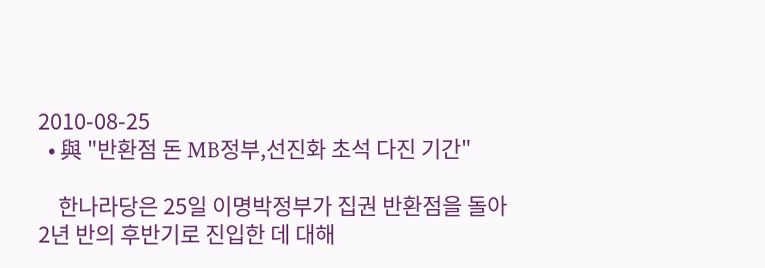2010-08-25
  • 與 "반환점 돈 MB정부,선진화 초석 다진 기간"

    한나라당은 25일 이명박정부가 집권 반환점을 돌아 2년 반의 후반기로 진입한 데 대해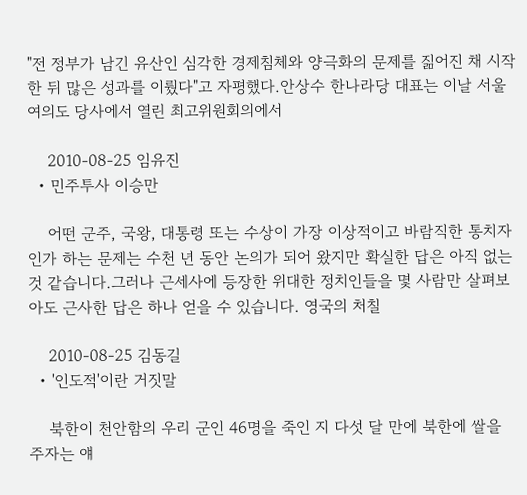"전 정부가 남긴 유산인 심각한 경제침체와 양극화의 문제를 짊어진 채 시작한 뒤 많은 성과를 이뤘다"고 자평했다.안상수 한나라당 대표는 이날 서울 여의도 당사에서 열린 최고위원회의에서

    2010-08-25 임유진
  • 민주투사 이승만

    어떤 군주, 국왕, 대통령 또는 수상이 가장 이상적이고 바람직한 통치자인가 하는 문제는 수천 년 동안 논의가 되어 왔지만 확실한 답은 아직 없는 것 같습니다.그러나 근세사에 등장한 위대한 정치인들을 몇 사람만 살펴보아도 근사한 답은 하나 얻을 수 있습니다. 영국의 처칠

    2010-08-25 김동길
  • '인도적'이란 거짓말

    북한이 천안함의 우리 군인 46명을 죽인 지 다섯 달 만에 북한에 쌀을 주자는 얘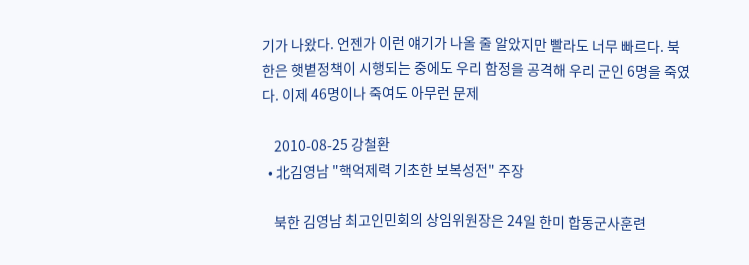기가 나왔다. 언젠가 이런 얘기가 나올 줄 알았지만 빨라도 너무 빠르다. 북한은 햇볕정책이 시행되는 중에도 우리 함정을 공격해 우리 군인 6명을 죽였다. 이제 46명이나 죽여도 아무런 문제

    2010-08-25 강철환
  • 北김영남 "핵억제력 기초한 보복성전" 주장

    북한 김영남 최고인민회의 상임위원장은 24일 한미 합동군사훈련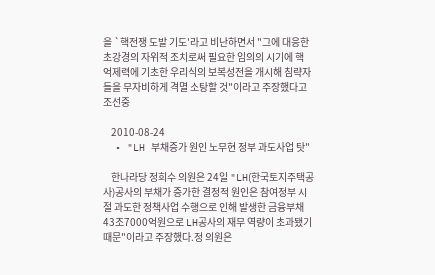을 `핵전쟁 도발 기도'라고 비난하면서 "그에 대응한 초강경의 자위적 조치로써 필요한 임의의 시기에 핵 억제력에 기초한 우리식의 보복성전을 개시해 침략자들을 무자비하게 격멸 소탕할 것"이라고 주장했다고 조선중

    2010-08-24
  • "LH 부채증가 원인 노무현 정부 과도사업 탓"

    한나라당 정희수 의원은 24일 "LH(한국토지주택공사)공사의 부채가 증가한 결정적 원인은 참여정부 시절 과도한 정책사업 수행으로 인해 발생한 금융부채 43조7000억원으로 LH공사의 재무 역량이 초과됐기 때문"이라고 주장했다.정 의원은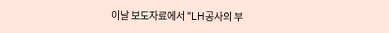이날 보도자료에서 "LH공사의 부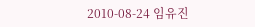2010-08-24 임유진